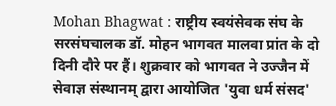Mohan Bhagwat : राष्ट्रीय स्वयंसेवक संघ के सरसंघचालक डॉ. मोहन भागवत मालवा प्रांत के दो दिनी दौरे पर हैं। शुक्रवार को भागवत ने उज्जैन में सेवाज्ञ संस्थानम् द्वारा आयोजित 'युवा धर्म संसद'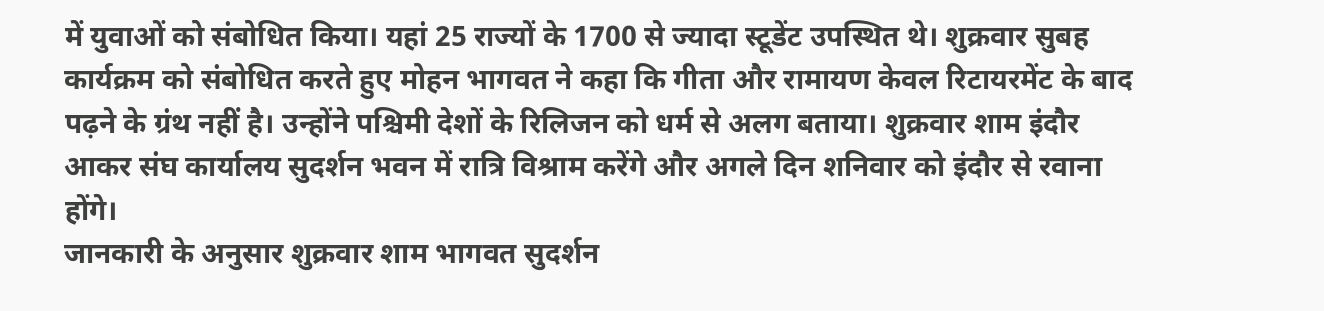में युवाओं को संबोधित किया। यहां 25 राज्यों के 1700 से ज्यादा स्टूडेंट उपस्थित थे। शुक्रवार सुबह कार्यक्रम को संबोधित करते हुए मोहन भागवत ने कहा कि गीता और रामायण केवल रिटायरमेंट के बाद पढ़ने के ग्रंथ नहीं है। उन्होंने पश्चिमी देशों के रिलिजन को धर्म से अलग बताया। शुक्रवार शाम इंदौर आकर संघ कार्यालय सुदर्शन भवन में रात्रि विश्राम करेंगे और अगले दिन शनिवार को इंदौर से रवाना होंगे।
जानकारी के अनुसार शुक्रवार शाम भागवत सुदर्शन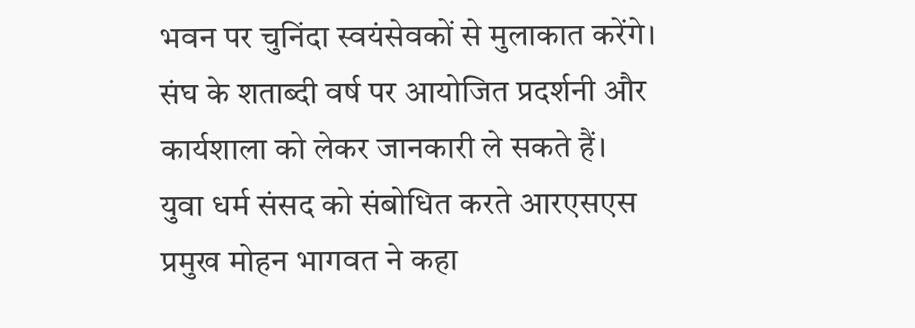भवन पर चुनिंदा स्वयंसेवकों से मुलाकात करेंगे। संघ के शताब्दी वर्ष पर आयोजित प्रदर्शनी और कार्यशाला को लेकर जानकारी ले सकते हैं।
युवा धर्म संसद को संबोधित करते आरएसएस प्रमुख मोहन भागवत ने कहा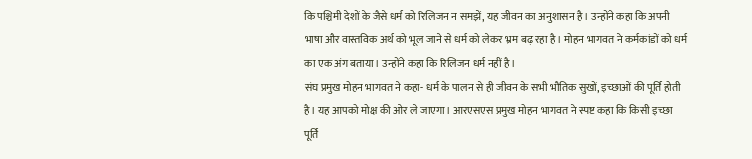कि पश्चिमी देशों के जैसे धर्म को रिलिजन न समझें, यह जीवन का अनुशासन है। उन्होंने कहा कि अपनी भाषा और वास्तविक अर्थ को भूल जाने से धर्म को लेकर भ्रम बढ़ रहा है। मोहन भागवत ने कर्मकांडों को धर्म का एक अंग बताया। उन्होंने कहा कि रिलिजन धर्म नहीं है।
संघ प्रमुख मोहन भागवत ने कहा- धर्म के पालन से ही जीवन के सभी भौतिक सुखों, इच्छाओं की पूर्ति होती है। यह आपको मोक्ष की ओर ले जाएगा। आरएसएस प्रमुख मोहन भागवत ने स्पष्ट कहा कि किसी इच्छा पूर्ति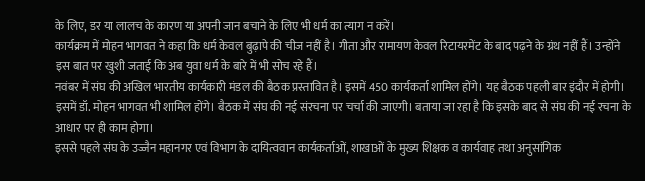के लिए, डर या लालच के कारण या अपनी जान बचाने के लिए भी धर्म का त्याग न करें।
कार्यक्रम में मोहन भागवत ने कहा कि धर्म केवल बुढ़ापे की चीज नहीं है। गीता और रामायण केवल रिटायरमेंट के बाद पढ़ने के ग्रंथ नहीं हैं। उन्होंने इस बात पर खुशी जताई कि अब युवा धर्म के बारे में भी सोच रहे हैं।
नवंबर में संघ की अखिल भारतीय कार्यकारी मंडल की बैठक प्रस्तावित है। इसमें 450 कार्यकर्ता शामिल होंगे। यह बैठक पहली बार इंदौर में होगी। इसमें डॉ. मोहन भागवत भी शामिल होंगे। बैठक में संघ की नई संरचना पर चर्चा की जाएगी। बताया जा रहा है कि इसके बाद से संघ की नई रचना के आधार पर ही काम होगा।
इससे पहले संघ के उज्जैन महानगर एवं विभाग के दायित्ववान कार्यकर्ताओं, शाखाओं के मुख्य शिक्षक व कार्यवाह तथा अनुसांगिक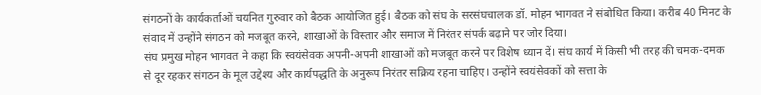संगठनों के कार्यकर्ताओं चयनित गुरुवार को बैठक आयोजित हुई। बैठक को संघ के सरसंघचालक डॉ. मोहन भागवत ने संबोधित किया। करीब 40 मिनट के संवाद में उन्होंने संगठन को मजबूत करने, शाखाओं के विस्तार और समाज में निरंतर संपर्क बढ़ाने पर जोर दिया।
संघ प्रमुख मोहन भागवत ने कहा कि स्वयंसेवक अपनी-अपनी शाखाओं को मजबूत करने पर विशेष ध्यान दें। संघ कार्य में किसी भी तरह की चमक-दमक से दूर रहकर संगठन के मूल उद्देश्य और कार्यपद्धति के अनुरूप निरंतर सक्रिय रहना चाहिए। उन्होंने स्वयंसेवकों को सत्ता के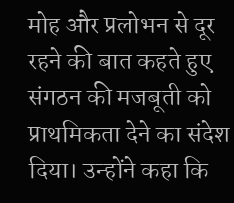मोह और प्रलोभन से दूर रहने की बात कहते हुए संगठन की मजबूती को प्राथमिकता देने का संदेश दिया। उन्होंने कहा कि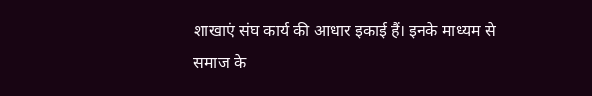शाखाएं संघ कार्य की आधार इकाई हैं। इनके माध्यम से समाज के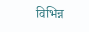विभिन्न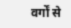वर्गों से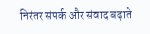निरंतर संपर्क और संवाद बढ़ाते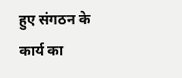हुए संगठन के कार्य का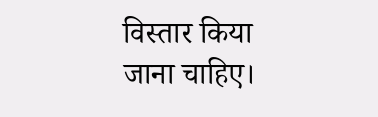विस्तार किया जाना चाहिए।